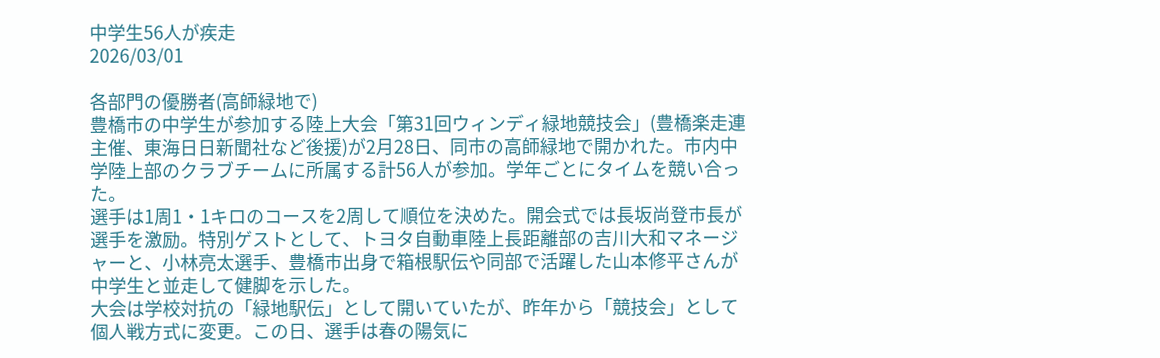中学生56人が疾走
2026/03/01

各部門の優勝者(高師緑地で)
豊橋市の中学生が参加する陸上大会「第31回ウィンディ緑地競技会」(豊橋楽走連主催、東海日日新聞社など後援)が2月28日、同市の高師緑地で開かれた。市内中学陸上部のクラブチームに所属する計56人が参加。学年ごとにタイムを競い合った。
選手は1周1・1キロのコースを2周して順位を決めた。開会式では長坂尚登市長が選手を激励。特別ゲストとして、トヨタ自動車陸上長距離部の吉川大和マネージャーと、小林亮太選手、豊橋市出身で箱根駅伝や同部で活躍した山本修平さんが中学生と並走して健脚を示した。
大会は学校対抗の「緑地駅伝」として開いていたが、昨年から「競技会」として個人戦方式に変更。この日、選手は春の陽気に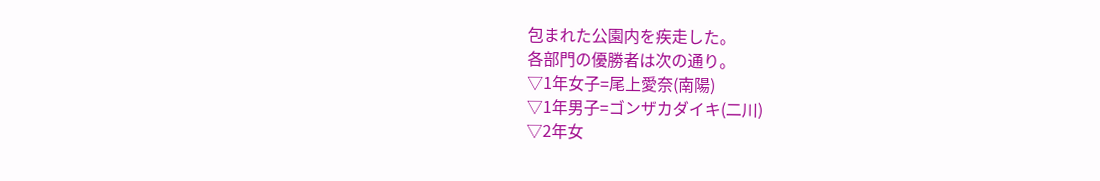包まれた公園内を疾走した。
各部門の優勝者は次の通り。
▽1年女子=尾上愛奈(南陽)
▽1年男子=ゴンザカダイキ(二川)
▽2年女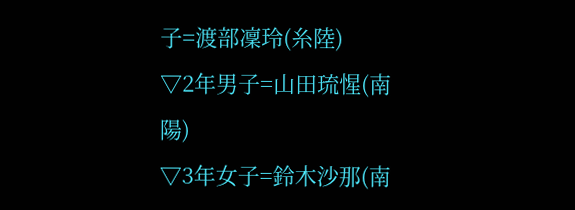子=渡部凜玲(糸陸)
▽2年男子=山田琉惺(南陽)
▽3年女子=鈴木沙那(南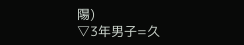陽)
▽3年男子=久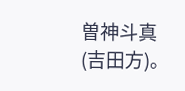曽神斗真(吉田方)。